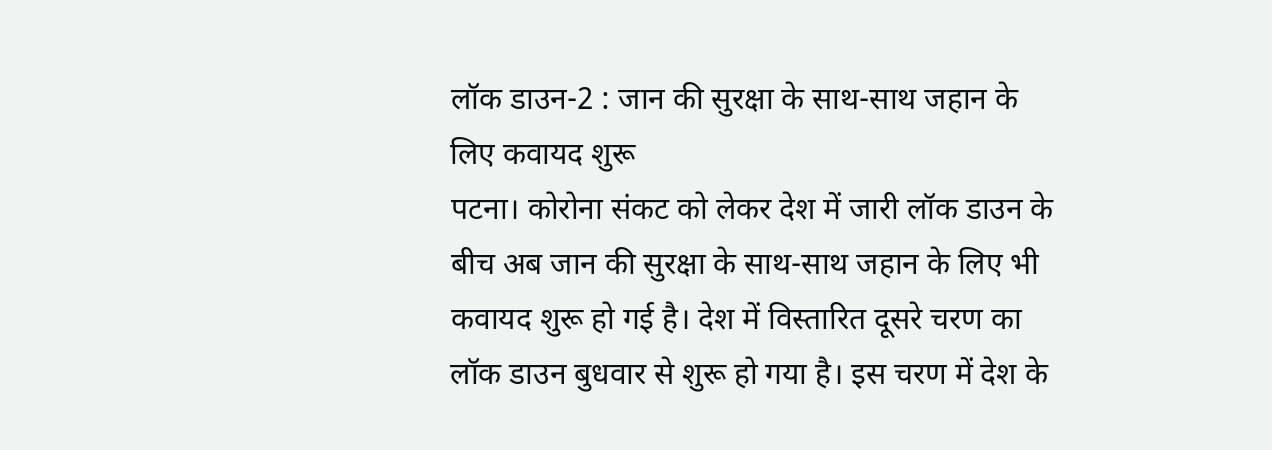लॉक डाउन-2 : जान की सुरक्षा के साथ-साथ जहान के लिए कवायद शुरू
पटना। कोरोना संकट को लेकर देश में जारी लॉक डाउन के बीच अब जान की सुरक्षा के साथ-साथ जहान के लिए भी कवायद शुरू हो गई है। देश में विस्तारित दूसरे चरण का लॉक डाउन बुधवार से शुरू हो गया है। इस चरण में देश के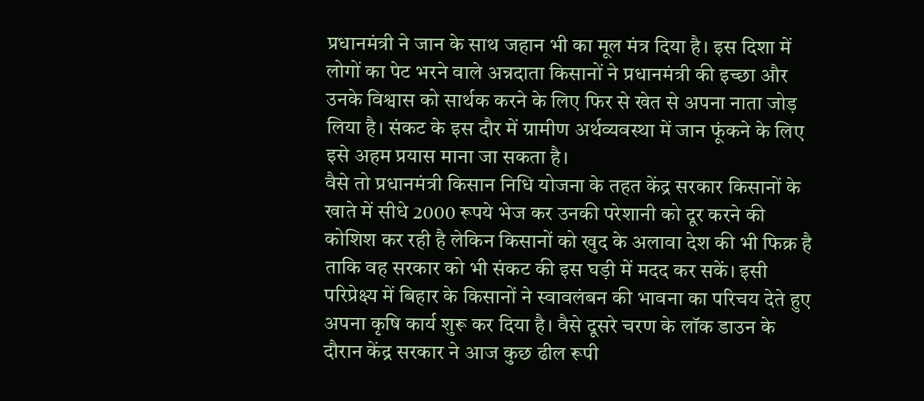प्रधानमंत्री ने जान के साथ जहान भी का मूल मंत्र दिया है। इस दिशा में लोगों का पेट भरने वाले अन्नदाता किसानों ने प्रधानमंत्री की इच्छा और उनके विश्वास को सार्थक करने के लिए फिर से खेत से अपना नाता जोड़ लिया है। संकट के इस दौर में ग्रामीण अर्थव्यवस्था में जान फूंकने के लिए इसे अहम प्रयास माना जा सकता है।
वैसे तो प्रधानमंत्री किसान निधि योजना के तहत केंद्र सरकार किसानों के खाते में सीधे 2000 रूपये भेज कर उनकी परेशानी को दूर करने की कोशिश कर रही है लेकिन किसानों को खुद के अलावा देश की भी फिक्र है ताकि वह सरकार को भी संकट की इस घड़ी में मदद कर सकें। इसी परिप्रेक्ष्य में बिहार के किसानों ने स्वावलंबन की भावना का परिचय देते हुए अपना कृषि कार्य शुरू कर दिया है। वैसे दूसरे चरण के लॉक डाउन के दौरान केंद्र सरकार ने आज कुछ ढील रूपी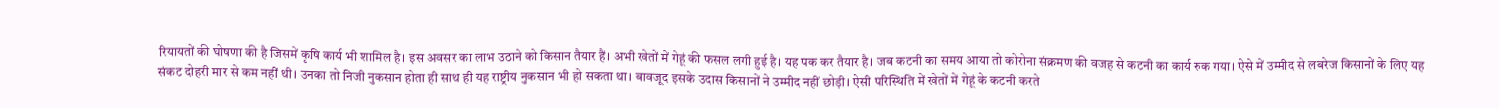रियायतों की घोषणा की है जिसमें कृषि कार्य भी शामिल है। इस अवसर का लाभ उठाने को किसान तैयार हैं। अभी खेतों में गेहूं की फसल लगी हुई है। यह पक कर तैयार है। जब कटनी का समय आया तो कोरोना संक्रमण की वजह से कटनी का कार्य रुक गया। ऐसे में उम्मीद से लबरेज किसानों के लिए यह संकट दोहरी मार से कम नहीं थी। उनका तो निजी नुकसान होता ही साथ ही यह राष्ट्रीय नुकसान भी हो सकता था। बावजूद इसके उदास किसानों ने उम्मीद नहीं छोड़ी। ऐसी परिस्थिति में खेतों में गेहूं के कटनी करते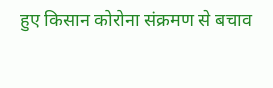हुए किसान कोरोना संक्रमण से बचाव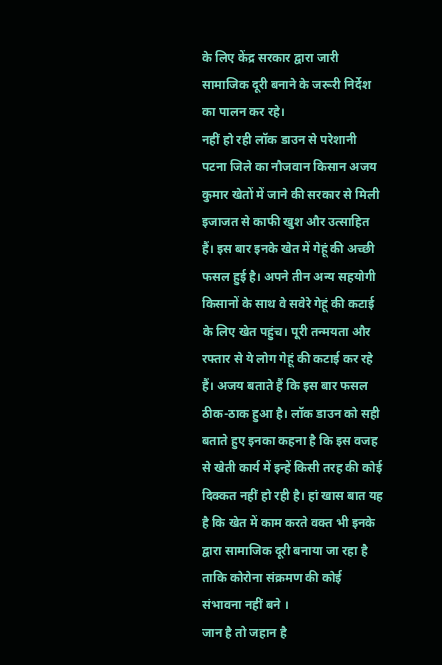के लिए केंद्र सरकार द्वारा जारी सामाजिक दूरी बनाने के जरूरी निर्देश का पालन कर रहे।
नहीं हो रही लॉक डाउन से परेशानी
पटना जिले का नौजवान किसान अजय कुमार खेतों में जाने की सरकार से मिली इजाजत से काफी खुश और उत्साहित हैं। इस बार इनके खेत में गेहूं की अच्छी फसल हुई है। अपने तीन अन्य सहयोगी किसानों के साथ वे सवेरे गेहूं की कटाई के लिए खेत पहुंच। पूरी तन्मयता और रफ्तार से ये लोग गेहूं की कटाई कर रहे हैं। अजय बताते हैं कि इस बार फसल ठीक-ठाक हुआ है। लॉक डाउन को सही बताते हुए इनका कहना है कि इस वजह से खेती कार्य में इन्हें किसी तरह की कोई दिक्कत नहीं हो रही है। हां खास बात यह है कि खेत में काम करते वक्त भी इनके द्वारा सामाजिक दूरी बनाया जा रहा है ताकि कोरोना संक्रमण की कोई संभावना नहीं बने ।
जान है तो जहान है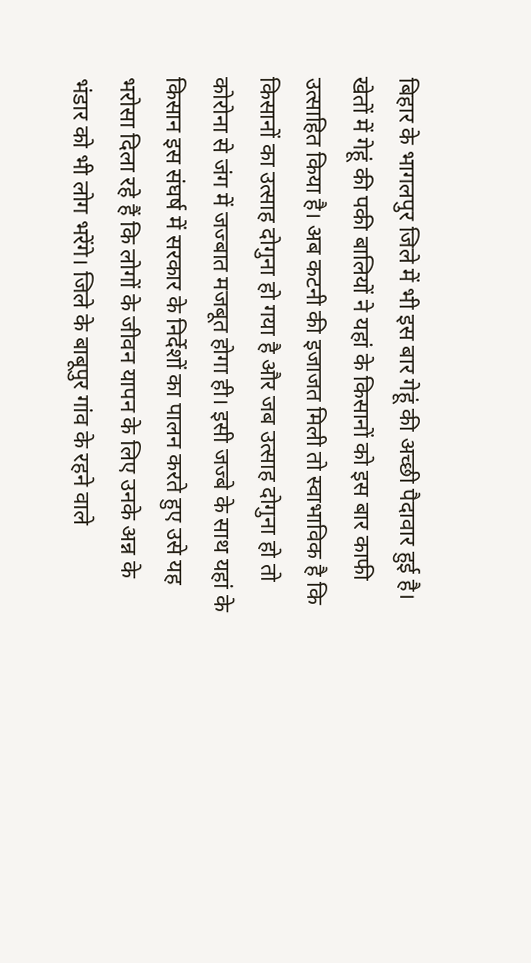बिहार के भागलपुर जिले में भी इस बार गेहूं की अच्छी पैदावार हुई है। खेतों में गेहूं की पकी बालियों ने यहां के किसानों को इस बार काफी उत्साहित किया है। अब कटनी की इजाजत मिली तो स्वाभाविक है कि किसानों का उत्साह दोगुना हो गया है और जब उत्साह दोगुना हो तो कोरोना से जंग में जज्बात मजबूत होगा ही। इसी जज्बे के साथ यहां के किसान इस संघर्ष में सरकार के निर्देशों का पालन करते हुए उसे यह भरोसा दिला रहे हैं कि लोगों के जीवन यापन के लिए उनके अन्न के भंडार को भी लोग भरेंगे। जिले के बाबूपुर गांव के रहने वाले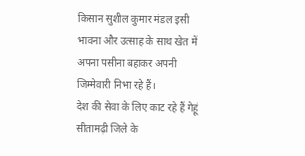किसान सुशील कुमार मंडल इसी भावना और उत्साह के साथ खेत में अपना पसीना बहाकर अपनी जिम्मेवारी निभा रहे हैं।
देश की सेवा के लिए काट रहे हैं गेहूं
सीतामढ़ी जिले के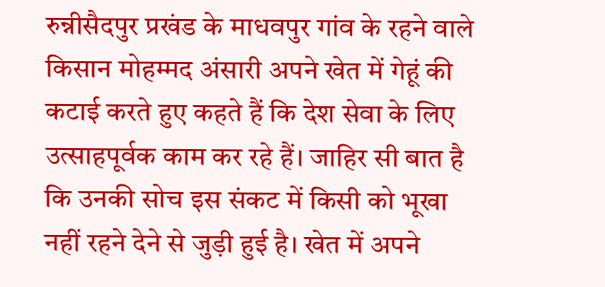रुन्नीसैदपुर प्रखंड के माधवपुर गांव के रहने वाले किसान मोहम्मद अंसारी अपने खेत में गेहूं की कटाई करते हुए कहते हैं कि देश सेवा के लिए उत्साहपूर्वक काम कर रहे हैं। जाहिर सी बात है कि उनकी सोच इस संकट में किसी को भूखा नहीं रहने देने से जुड़ी हुई है। खेत में अपने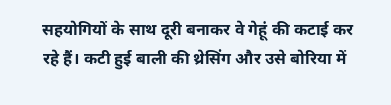सहयोगियों के साथ दूरी बनाकर वे गेहूं की कटाई कर रहे हैं। कटी हुई बाली की थ्रेसिंग और उसे बोरिया में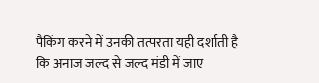पैकिंग करने में उनकी तत्परता यही दर्शाती है कि अनाज जल्द से जल्द मंडी में जाए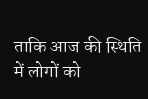ताकि आज की स्थिति में लोगों को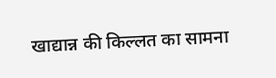खाद्यान्न की किल्लत का सामना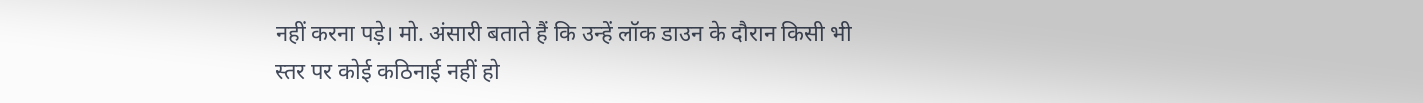नहीं करना पड़े। मो. अंसारी बताते हैं कि उन्हें लॉक डाउन के दौरान किसी भी स्तर पर कोई कठिनाई नहीं हो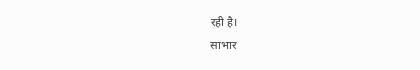रही है।
साभार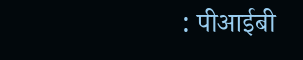: पीआईबी